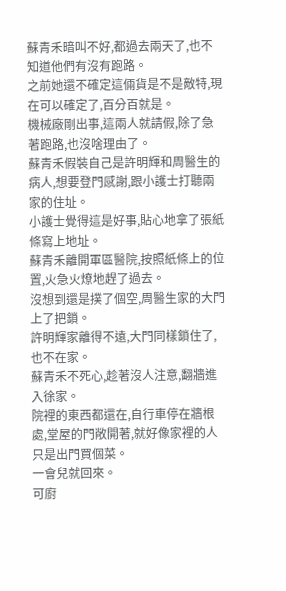蘇青禾暗叫不好,都過去兩天了,也不知道他們有沒有跑路。
之前她還不確定這倆貨是不是敵特,現在可以確定了,百分百就是。
機械廠剛出事,這兩人就請假,除了急著跑路,也沒啥理由了。
蘇青禾假裝自己是許明輝和周醫生的病人,想要登門感謝,跟小護士打聽兩家的住址。
小護士覺得這是好事,貼心地拿了張紙條寫上地址。
蘇青禾離開軍區醫院,按照紙條上的位置,火急火燎地趕了過去。
沒想到還是撲了個空,周醫生家的大門上了把鎖。
許明輝家離得不遠,大門同樣鎖住了,也不在家。
蘇青禾不死心,趁著沒人注意,翻牆進入徐家。
院裡的東西都還在,自行車停在牆根處,堂屋的門敞開著,就好像家裡的人只是出門買個菜。
一會兒就回來。
可廚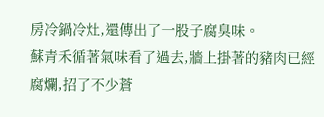房冷鍋冷灶,還傳出了一股子腐臭味。
蘇青禾循著氣味看了過去,牆上掛著的豬肉已經腐爛,招了不少蒼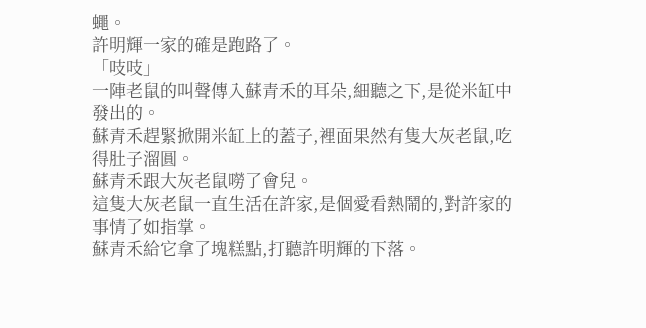蠅。
許明輝一家的確是跑路了。
「吱吱」
一陣老鼠的叫聲傳入蘇青禾的耳朵,細聽之下,是從米缸中發出的。
蘇青禾趕緊掀開米缸上的蓋子,裡面果然有隻大灰老鼠,吃得肚子溜圓。
蘇青禾跟大灰老鼠嘮了會兒。
這隻大灰老鼠一直生活在許家,是個愛看熱鬧的,對許家的事情了如指掌。
蘇青禾給它拿了塊糕點,打聽許明輝的下落。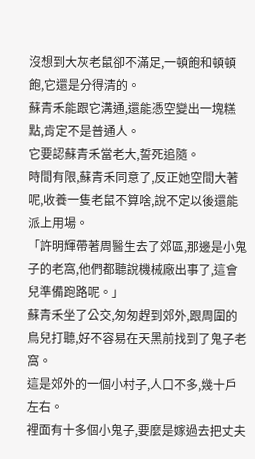沒想到大灰老鼠卻不滿足,一頓飽和頓頓飽,它還是分得清的。
蘇青禾能跟它溝通,還能憑空變出一塊糕點,肯定不是普通人。
它要認蘇青禾當老大,誓死追隨。
時間有限,蘇青禾同意了,反正她空間大著呢,收養一隻老鼠不算啥,說不定以後還能派上用場。
「許明輝帶著周醫生去了郊區,那邊是小鬼子的老窩,他們都聽說機械廠出事了,這會兒準備跑路呢。」
蘇青禾坐了公交,匆匆趕到郊外,跟周圍的鳥兒打聽,好不容易在天黑前找到了鬼子老窩。
這是郊外的一個小村子,人口不多,幾十戶左右。
裡面有十多個小鬼子,要麼是嫁過去把丈夫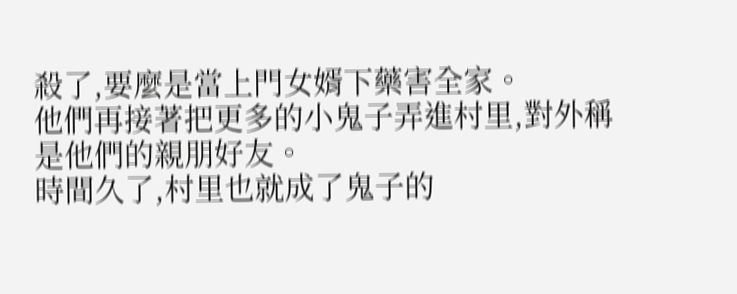殺了,要麼是當上門女婿下藥害全家。
他們再接著把更多的小鬼子弄進村里,對外稱是他們的親朋好友。
時間久了,村里也就成了鬼子的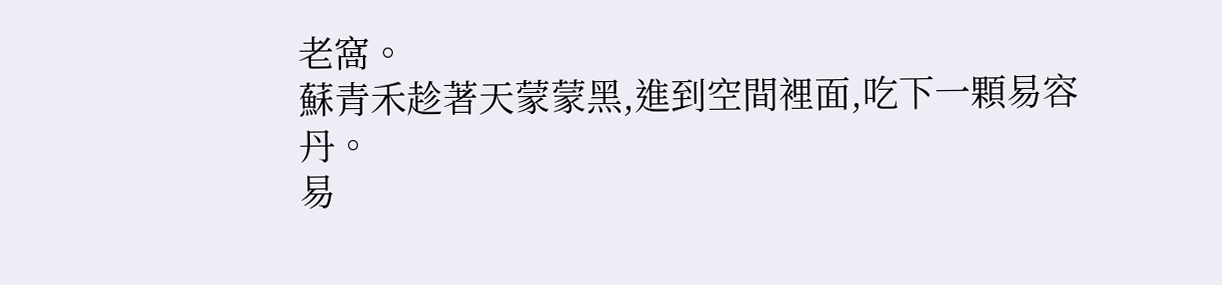老窩。
蘇青禾趁著天蒙蒙黑,進到空間裡面,吃下一顆易容丹。
易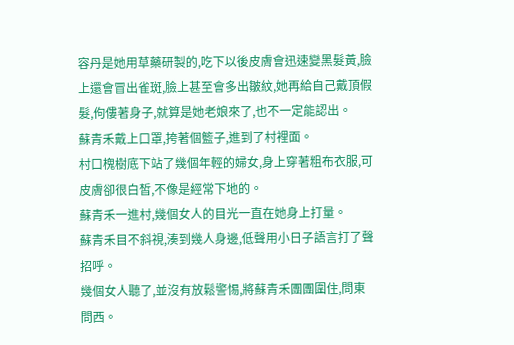容丹是她用草藥研製的,吃下以後皮膚會迅速變黑髮黃,臉上還會冒出雀斑,臉上甚至會多出皺紋,她再給自己戴頂假髮,佝僂著身子,就算是她老娘來了,也不一定能認出。
蘇青禾戴上口罩,挎著個籃子,進到了村裡面。
村口槐樹底下站了幾個年輕的婦女,身上穿著粗布衣服,可皮膚卻很白皙,不像是經常下地的。
蘇青禾一進村,幾個女人的目光一直在她身上打量。
蘇青禾目不斜視,湊到幾人身邊,低聲用小日子語言打了聲招呼。
幾個女人聽了,並沒有放鬆警惕,將蘇青禾團團圍住,問東問西。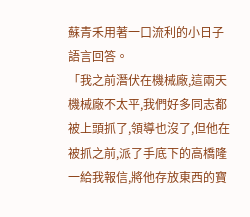蘇青禾用著一口流利的小日子語言回答。
「我之前潛伏在機械廠,這兩天機械廠不太平,我們好多同志都被上頭抓了,領導也沒了,但他在被抓之前,派了手底下的高橋隆一給我報信,將他存放東西的寶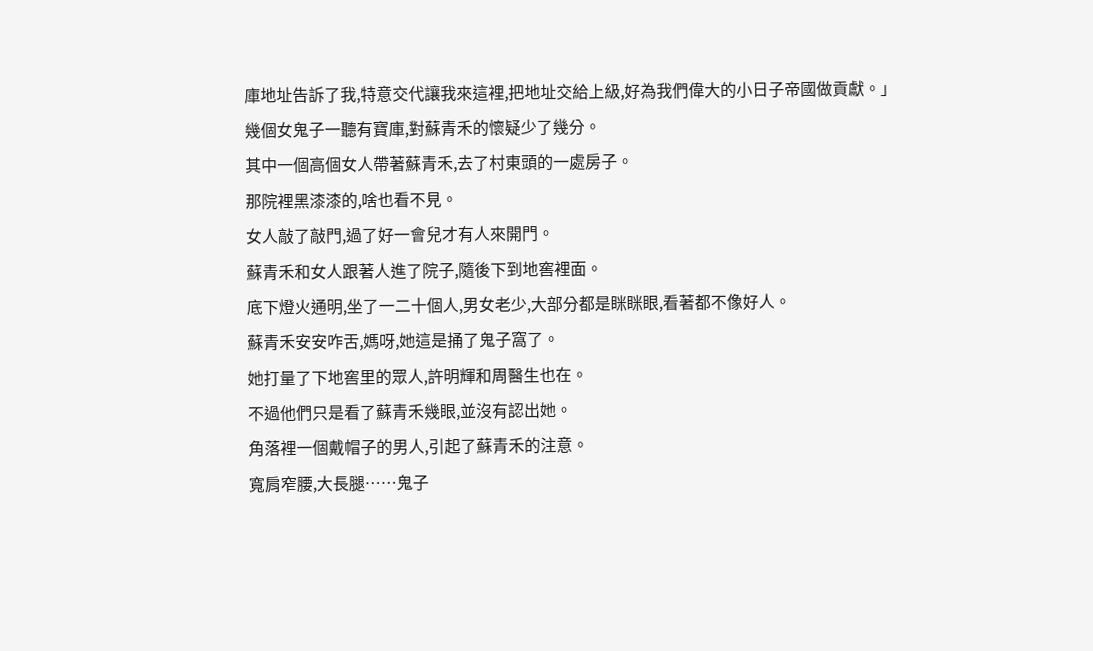庫地址告訴了我,特意交代讓我來這裡,把地址交給上級,好為我們偉大的小日子帝國做貢獻。」
幾個女鬼子一聽有寶庫,對蘇青禾的懷疑少了幾分。
其中一個高個女人帶著蘇青禾,去了村東頭的一處房子。
那院裡黑漆漆的,啥也看不見。
女人敲了敲門,過了好一會兒才有人來開門。
蘇青禾和女人跟著人進了院子,隨後下到地窖裡面。
底下燈火通明,坐了一二十個人,男女老少,大部分都是眯眯眼,看著都不像好人。
蘇青禾安安咋舌,媽呀,她這是捅了鬼子窩了。
她打量了下地窖里的眾人,許明輝和周醫生也在。
不過他們只是看了蘇青禾幾眼,並沒有認出她。
角落裡一個戴帽子的男人,引起了蘇青禾的注意。
寬肩窄腰,大長腿……鬼子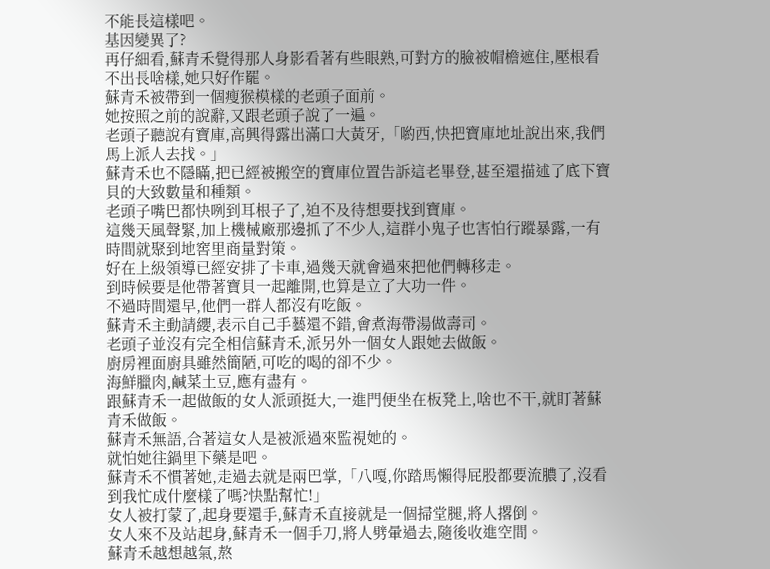不能長這樣吧。
基因變異了?
再仔細看,蘇青禾覺得那人身影看著有些眼熟,可對方的臉被帽檐遮住,壓根看不出長啥樣,她只好作罷。
蘇青禾被帶到一個瘦猴模樣的老頭子面前。
她按照之前的說辭,又跟老頭子說了一遍。
老頭子聽說有寶庫,高興得露出滿口大黃牙,「喲西,快把寶庫地址說出來,我們馬上派人去找。」
蘇青禾也不隱瞞,把已經被搬空的寶庫位置告訴這老畢登,甚至還描述了底下寶貝的大致數量和種類。
老頭子嘴巴都快咧到耳根子了,迫不及待想要找到寶庫。
這幾天風聲緊,加上機械廠那邊抓了不少人,這群小鬼子也害怕行蹤暴露,一有時間就聚到地窖里商量對策。
好在上級領導已經安排了卡車,過幾天就會過來把他們轉移走。
到時候要是他帶著寶貝一起離開,也算是立了大功一件。
不過時間還早,他們一群人都沒有吃飯。
蘇青禾主動請纓,表示自己手藝還不錯,會煮海帶湯做壽司。
老頭子並沒有完全相信蘇青禾,派另外一個女人跟她去做飯。
廚房裡面廚具雖然簡陋,可吃的喝的卻不少。
海鮮臘肉,鹹菜土豆,應有盡有。
跟蘇青禾一起做飯的女人派頭挺大,一進門便坐在板凳上,啥也不干,就盯著蘇青禾做飯。
蘇青禾無語,合著這女人是被派過來監視她的。
就怕她往鍋里下藥是吧。
蘇青禾不慣著她,走過去就是兩巴掌,「八嘎,你踏馬懶得屁股都要流膿了,沒看到我忙成什麼樣了嗎?快點幫忙!」
女人被打蒙了,起身要還手,蘇青禾直接就是一個掃堂腿,將人撂倒。
女人來不及站起身,蘇青禾一個手刀,將人劈暈過去,隨後收進空間。
蘇青禾越想越氣,熬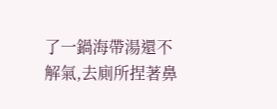了一鍋海帶湯還不解氣,去廁所捏著鼻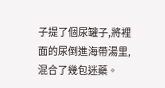子提了個尿罐子,將裡面的尿倒進海帶湯里,混合了幾包迷藥。